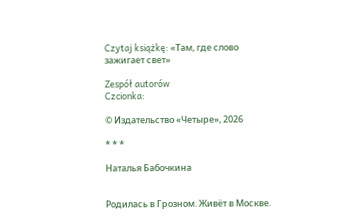Czytaj książkę: «Там, где слово зажигает свет»

Zespół autorów
Czcionka:

© Издательство «Четыре», 2026

* * *

Наталья Бабочкина


Родилась в Грозном. Живёт в Москве.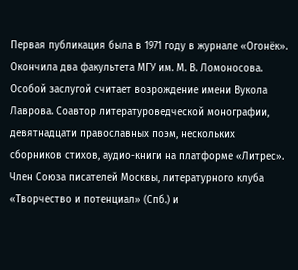Первая публикация была в 1971 году в журнале «Огонёк». Окончила два факультета МГУ им. М. В. Ломоносова. Особой заслугой считает возрождение имени Вукола Лаврова. Соавтор литературоведческой монографии, девятнадцати православных поэм, нескольких сборников стихов, аудио-книги на платформе «Литрес». Член Союза писателей Москвы, литературного клуба «Творчество и потенциал» (Спб.) и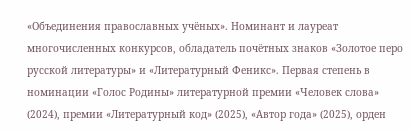«Объединения православных учёных». Номинант и лауреат многочисленных конкурсов, обладатель почётных знаков «Золотое перо русской литературы» и «Литературный Феникс». Первая степень в номинации «Голос Родины» литературной премии «Человек слова» (2024), премии «Литературный код» (2025), «Автор года» (2025), орден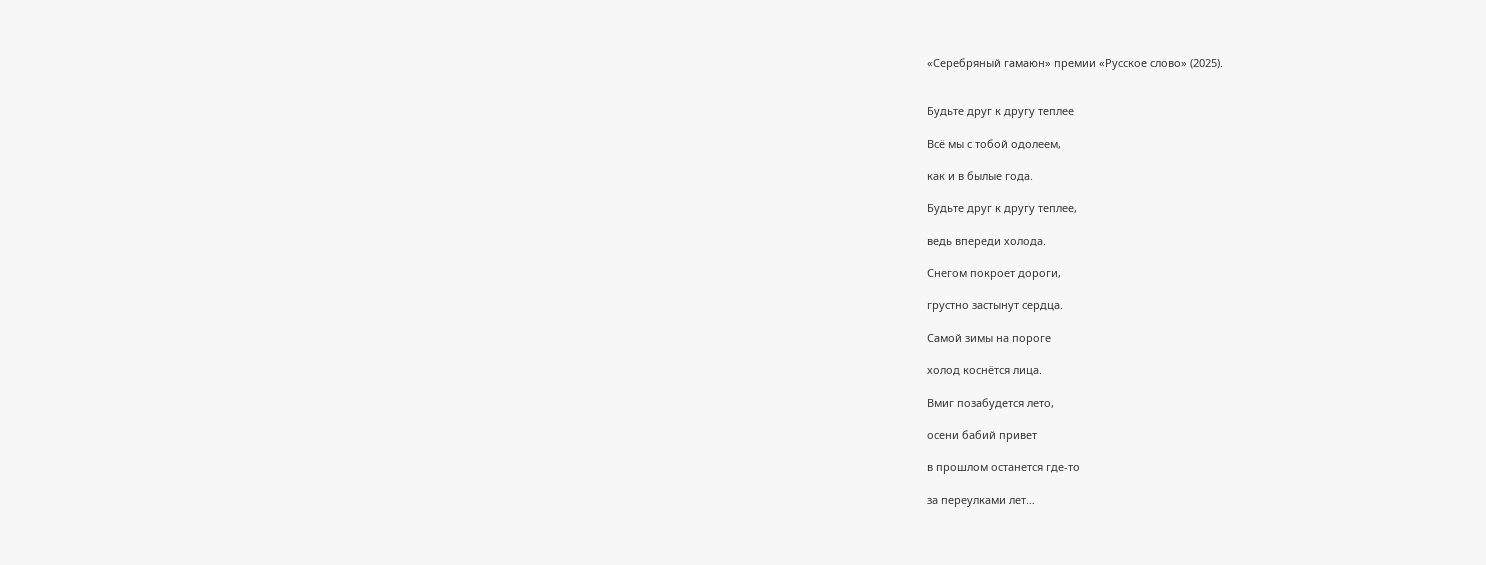«Серебряный гамаюн» премии «Русское слово» (2025).


Будьте друг к другу теплее

Всё мы с тобой одолеем,

как и в былые года.

Будьте друг к другу теплее,

ведь впереди холода.

Снегом покроет дороги,

грустно застынут сердца.

Самой зимы на пороге

холод коснётся лица.

Вмиг позабудется лето,

осени бабий привет

в прошлом останется где-то

за переулками лет…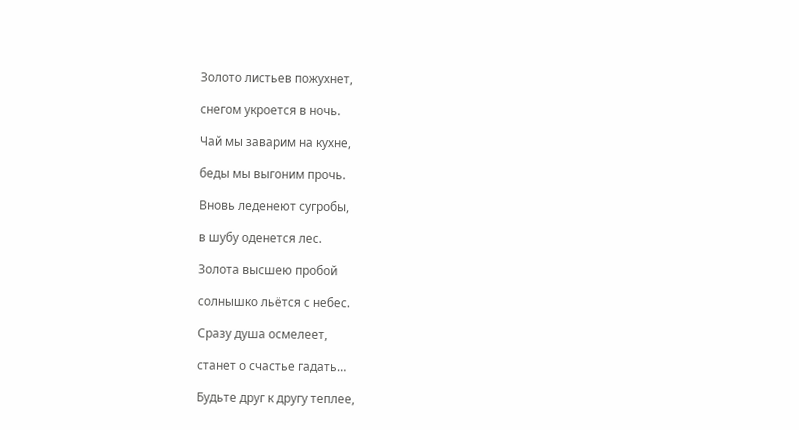Золото листьев пожухнет,

снегом укроется в ночь.

Чай мы заварим на кухне,

беды мы выгоним прочь.

Вновь леденеют сугробы,

в шубу оденется лес.

Золота высшею пробой

солнышко льётся с небес.

Сразу душа осмелеет,

станет о счастье гадать…

Будьте друг к другу теплее,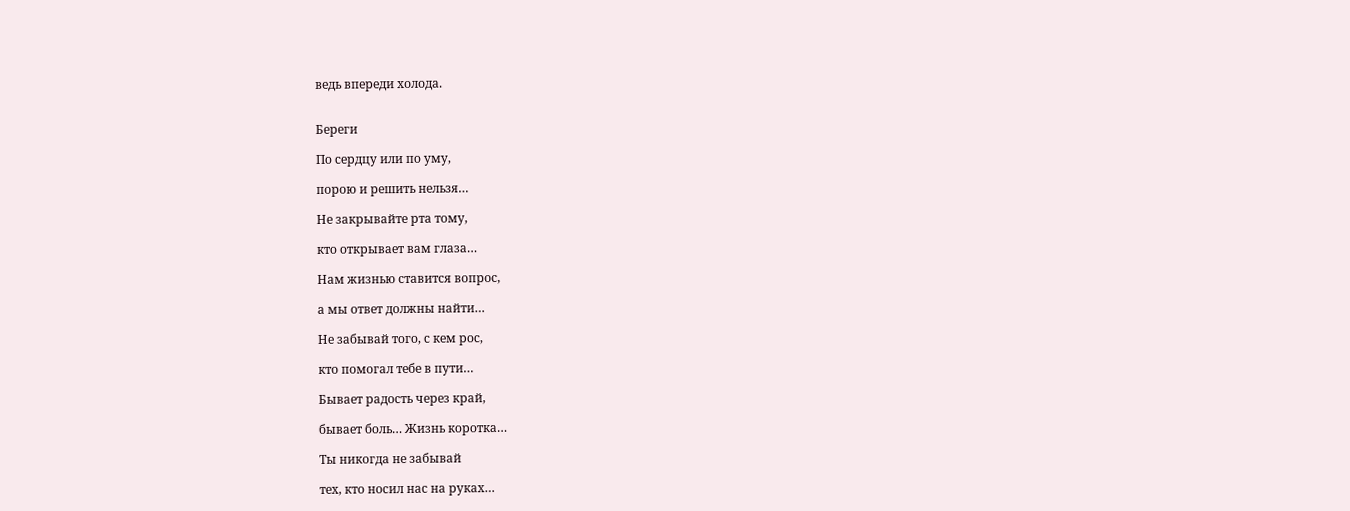ведь впереди холода.


Береги

По сердцу или по уму,

порою и решить нельзя…

Не закрывайте рта тому,

кто открывает вам глаза…

Нам жизнью ставится вопрос,

а мы ответ должны найти…

Не забывай того, с кем рос,

кто помогал тебе в пути…

Бывает радость через край,

бывает боль… Жизнь коротка…

Ты никогда не забывай

тех, кто носил нас на руках…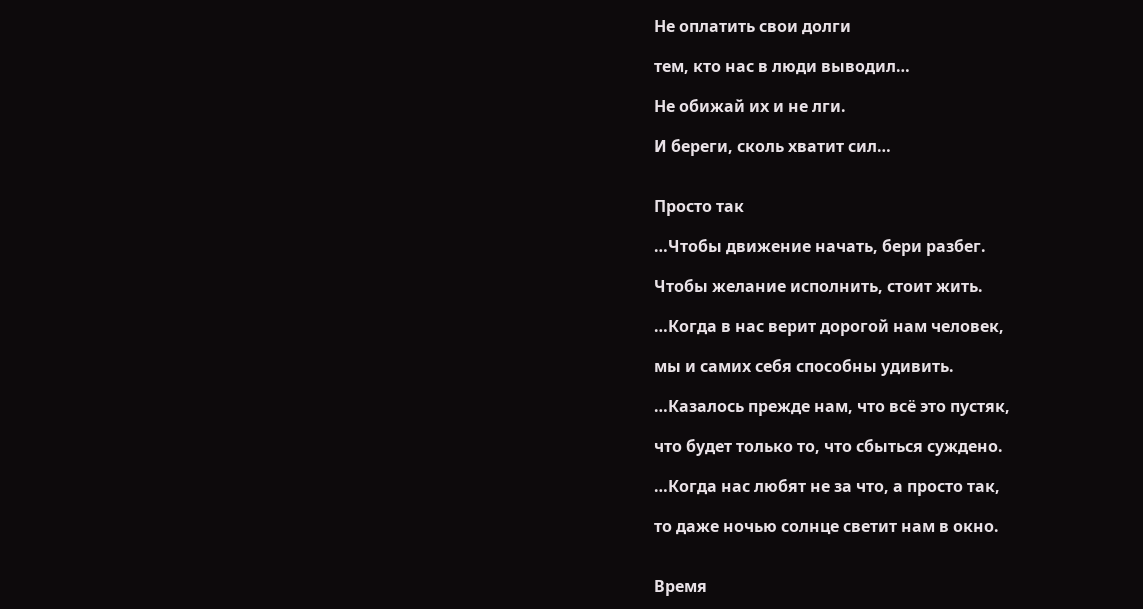Не оплатить свои долги

тем, кто нас в люди выводил…

Не обижай их и не лги.

И береги, сколь хватит сил…


Просто так

…Чтобы движение начать, бери разбег.

Чтобы желание исполнить, стоит жить.

…Когда в нас верит дорогой нам человек,

мы и самих себя способны удивить.

…Казалось прежде нам, что всё это пустяк,

что будет только то, что сбыться суждено.

…Когда нас любят не за что, а просто так,

то даже ночью солнце светит нам в окно.


Время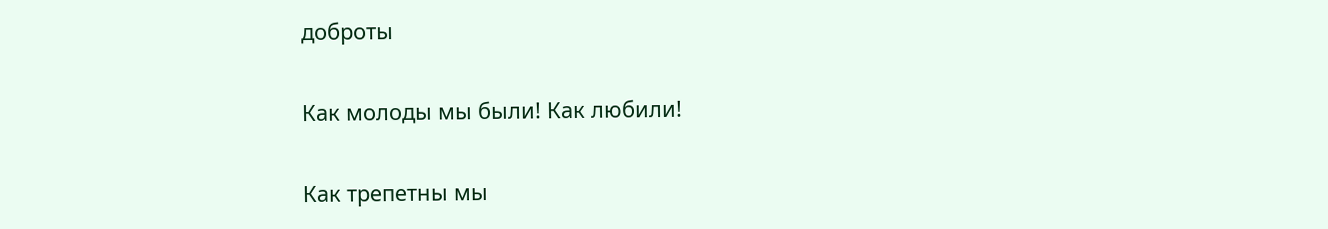доброты

Как молоды мы были! Как любили!

Как трепетны мы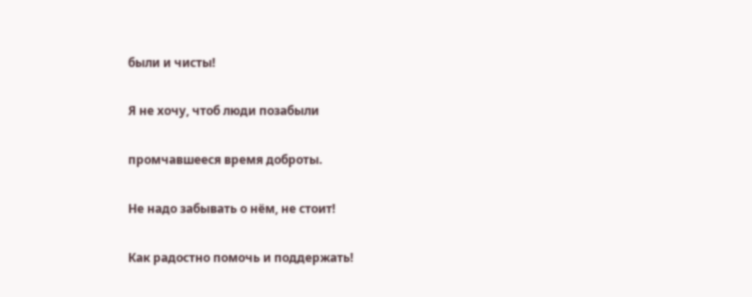были и чисты!

Я не хочу, чтоб люди позабыли

промчавшееся время доброты.

Не надо забывать о нём, не стоит!

Как радостно помочь и поддержать!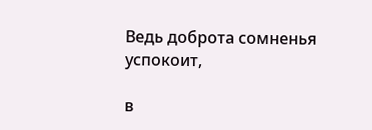Ведь доброта сомненья успокоит,

в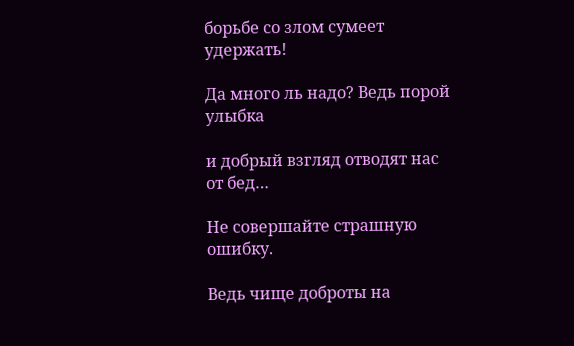борьбе со злом сумеет удержать!

Да много ль надо? Ведь порой улыбка

и добрый взгляд отводят нас от бед…

Не совершайте страшную ошибку.

Ведь чище доброты на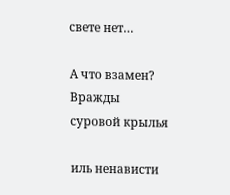свете нет…

А что взамен? Вражды суровой крылья

иль ненависти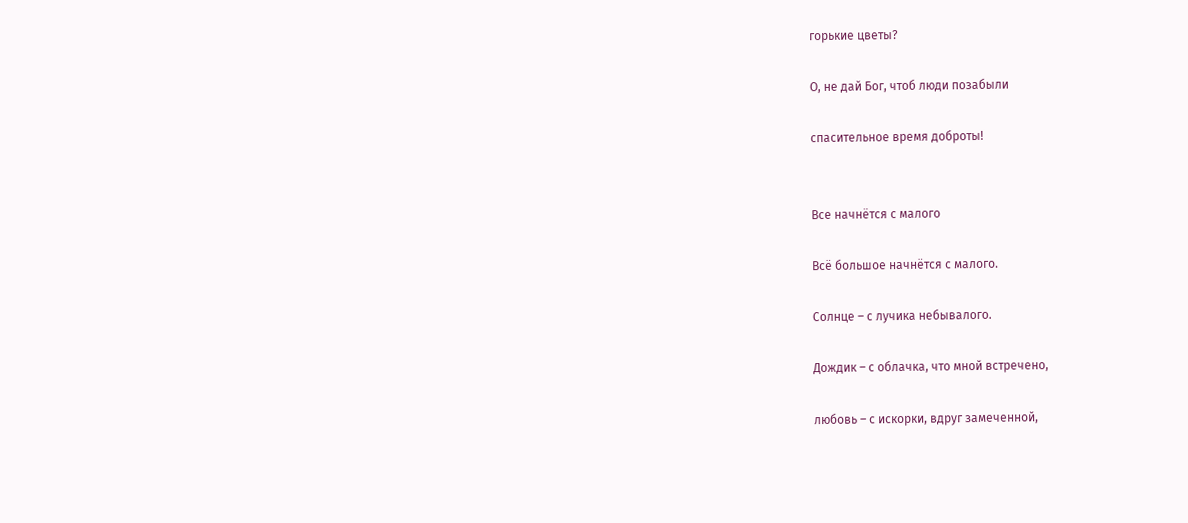горькие цветы?

О, не дай Бог, чтоб люди позабыли

спасительное время доброты!


Все начнётся с малого

Всё большое начнётся с малого.

Солнце – с лучика небывалого.

Дождик – с облачка, что мной встречено,

любовь – с искорки, вдруг замеченной,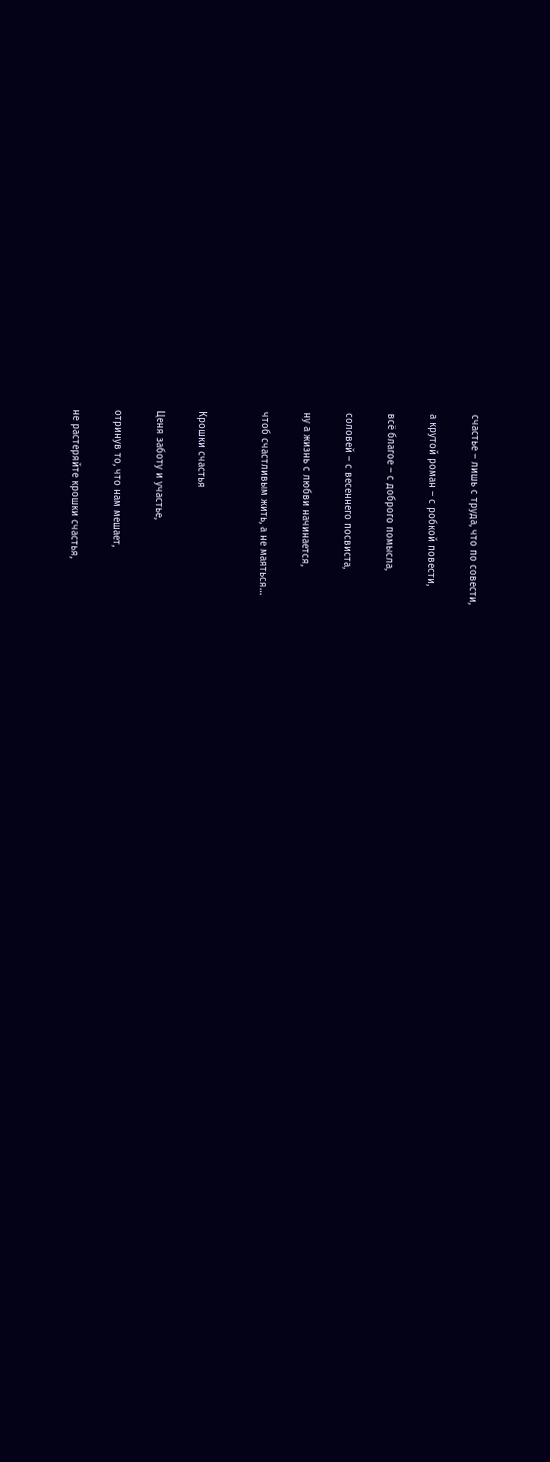счастье – лишь с труда, что по совести,

а крутой роман – с робкой повести,

всё благое – с доброго помысла,

соловей – с весеннего посвиста,

ну а жизнь с любви начинается,

чтоб счастливым жить, а не маяться…


Крошки счастья

Ценя заботу и участье,

отринув то, что нам мешает,

не растеряйте крошки счастья,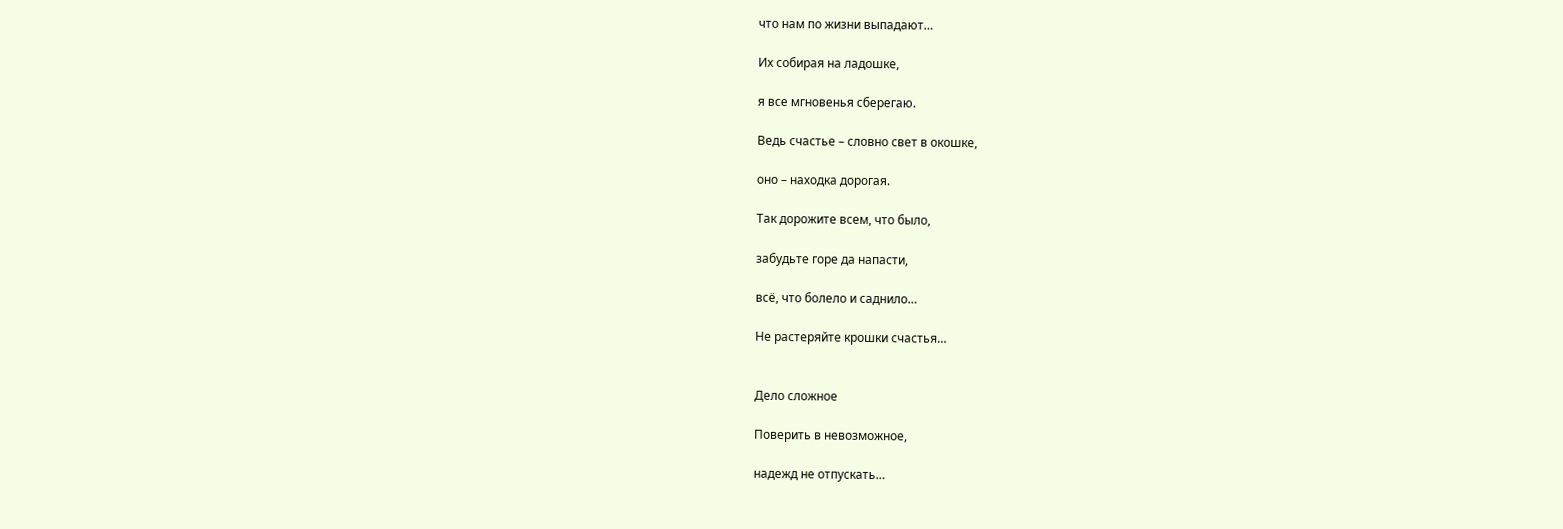что нам по жизни выпадают…

Их собирая на ладошке,

я все мгновенья сберегаю.

Ведь счастье – словно свет в окошке,

оно – находка дорогая.

Так дорожите всем, что было,

забудьте горе да напасти,

всё, что болело и саднило…

Не растеряйте крошки счастья…


Дело сложное

Поверить в невозможное,

надежд не отпускать…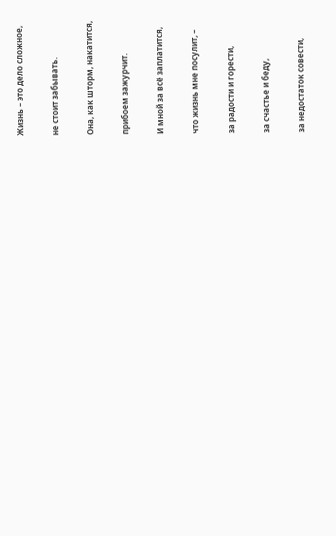Жизнь – это дело сложное,

не стоит забывать.

Она, как шторм, накатится,

прибоем зажурчит.

И мной за всё заплатится,

что жизнь мне посулит, –

за радости и горести,

за счастье и беду,

за недостаток совести,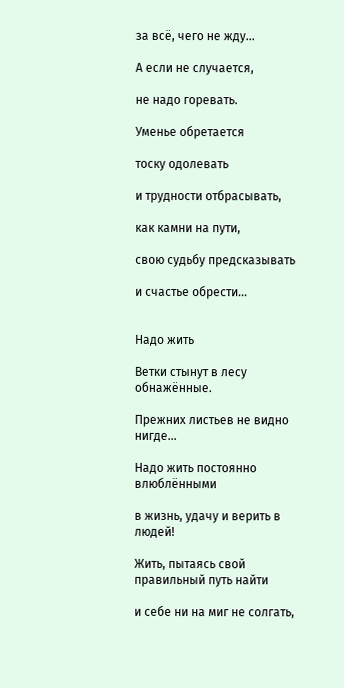за всё, чего не жду…

А если не случается,

не надо горевать.

Уменье обретается

тоску одолевать

и трудности отбрасывать,

как камни на пути,

свою судьбу предсказывать

и счастье обрести…


Надо жить

Ветки стынут в лесу обнажённые.

Прежних листьев не видно нигде…

Надо жить постоянно влюблёнными

в жизнь, удачу и верить в людей!

Жить, пытаясь свой правильный путь найти

и себе ни на миг не солгать,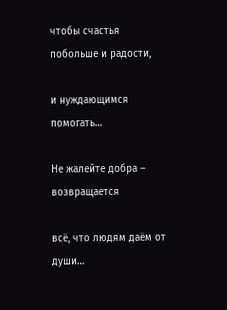чтобы счастья побольше и радости,

и нуждающимся помогать…

Не жалейте добра – возвращается

всё, что людям даём от души…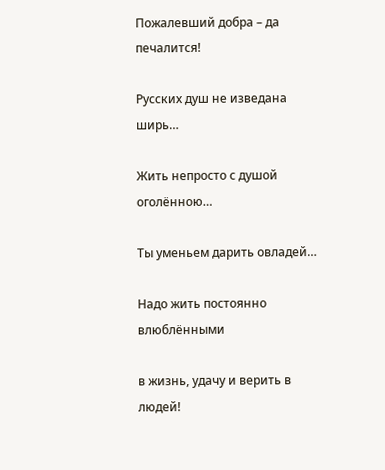Пожалевший добра – да печалится!

Русских душ не изведана ширь…

Жить непросто с душой оголённою…

Ты уменьем дарить овладей…

Надо жить постоянно влюблёнными

в жизнь, удачу и верить в людей!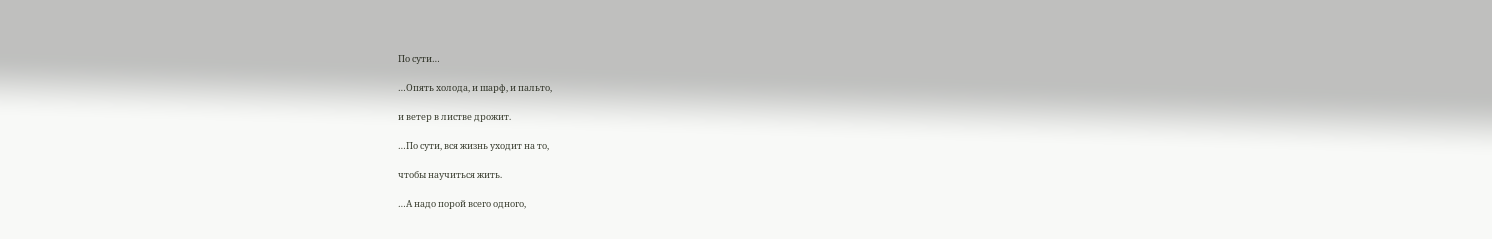По сути…

…Опять холода, и шарф, и пальто,

и ветер в листве дрожит.

…По сути, вся жизнь уходит на то,

чтобы научиться жить.

…А надо порой всего одного,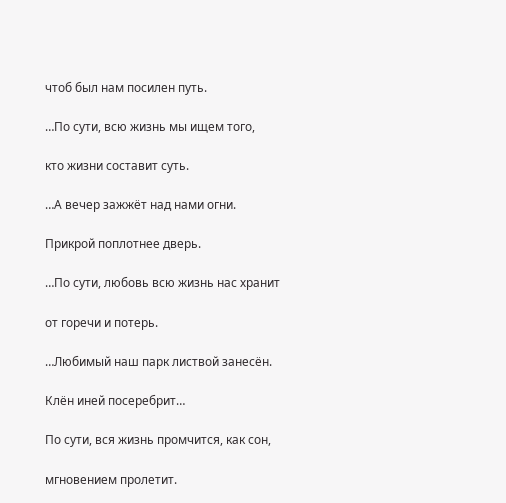чтоб был нам посилен путь.

…По сути, всю жизнь мы ищем того,

кто жизни составит суть.

…А вечер зажжёт над нами огни.

Прикрой поплотнее дверь.

…По сути, любовь всю жизнь нас хранит

от горечи и потерь.

…Любимый наш парк листвой занесён.

Клён иней посеребрит…

По сути, вся жизнь промчится, как сон,

мгновением пролетит.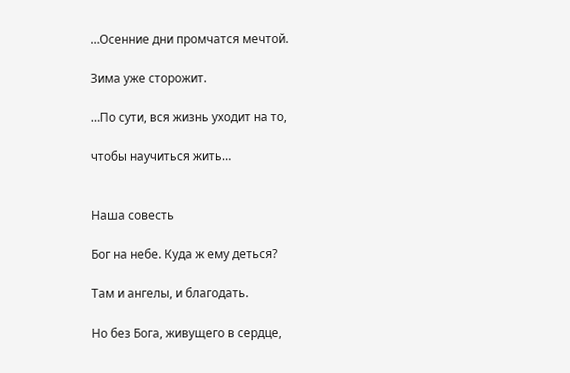…Осенние дни промчатся мечтой.

Зима уже сторожит.

…По сути, вся жизнь уходит на то,

чтобы научиться жить…


Наша совесть

Бог на небе. Куда ж ему деться?

Там и ангелы, и благодать.

Но без Бога, живущего в сердце,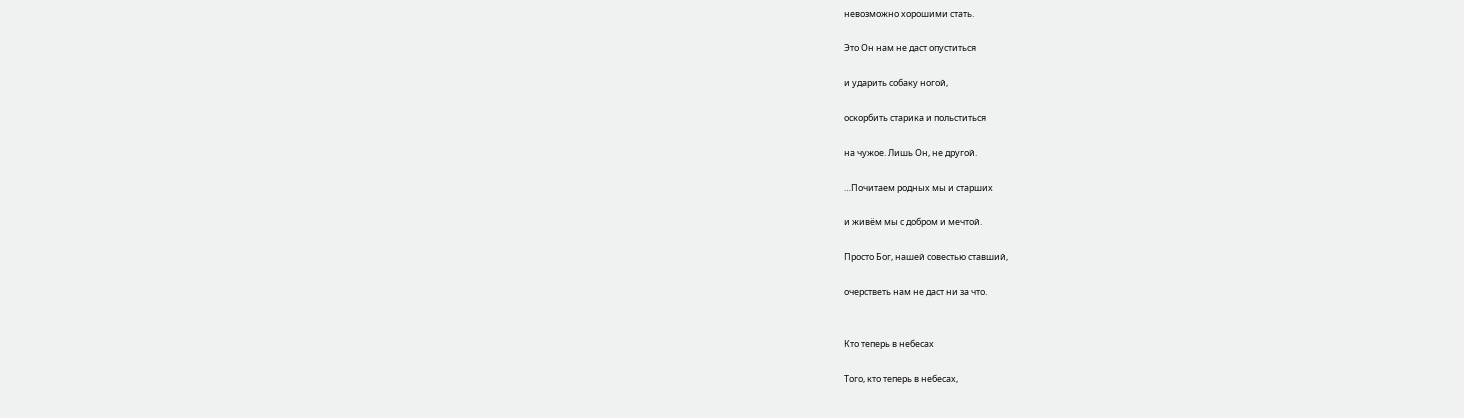невозможно хорошими стать.

Это Он нам не даст опуститься

и ударить собаку ногой,

оскорбить старика и польститься

на чужое. Лишь Он, не другой.

…Почитаем родных мы и старших

и живём мы с добром и мечтой.

Просто Бог, нашей совестью ставший,

очерстветь нам не даст ни за что.


Кто теперь в небесах

Того, кто теперь в небесах,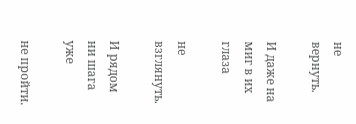не вернуть.

И даже на миг в их глаза

не взглянуть.

И рядом ни шага уже

не пройти.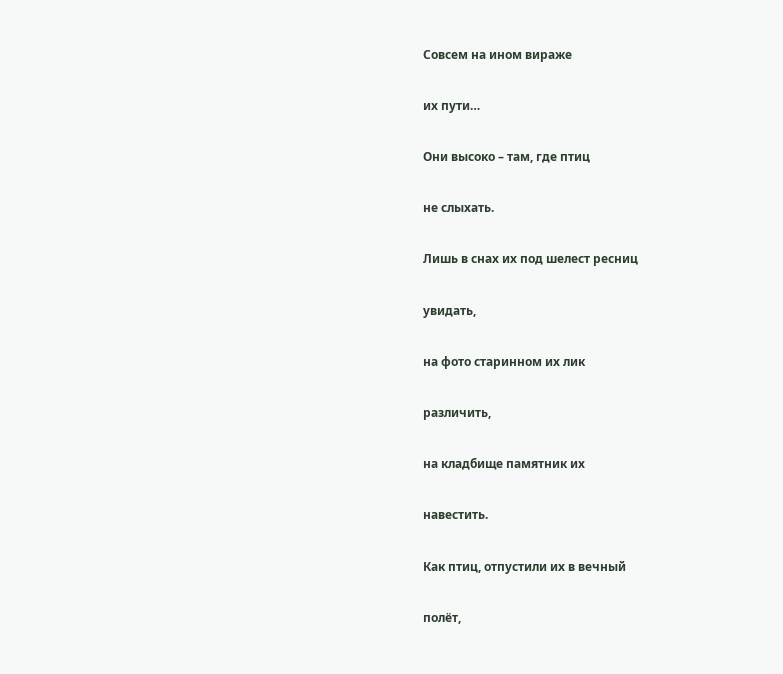Совсем на ином вираже

их пути…

Они высоко – там, где птиц

не слыхать.

Лишь в снах их под шелест ресниц

увидать,

на фото старинном их лик

различить,

на кладбище памятник их

навестить.

Как птиц, отпустили их в вечный

полёт,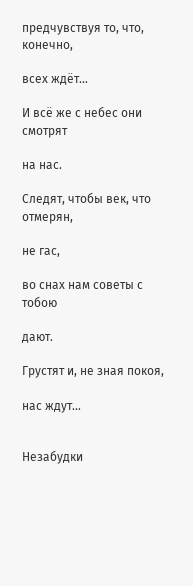предчувствуя то, что, конечно,

всех ждёт…

И всё же с небес они смотрят

на нас.

Следят, чтобы век, что отмерян,

не гас,

во снах нам советы с тобою

дают.

Грустят и, не зная покоя,

нас ждут…


Незабудки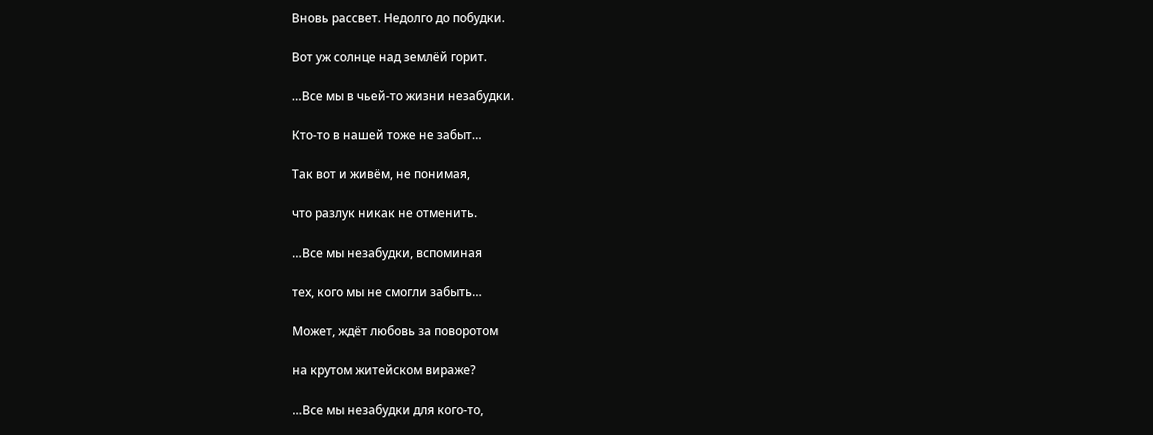Вновь рассвет. Недолго до побудки.

Вот уж солнце над землёй горит.

…Все мы в чьей-то жизни незабудки.

Кто-то в нашей тоже не забыт…

Так вот и живём, не понимая,

что разлук никак не отменить.

…Все мы незабудки, вспоминая

тех, кого мы не смогли забыть…

Может, ждёт любовь за поворотом

на крутом житейском вираже?

…Все мы незабудки для кого-то,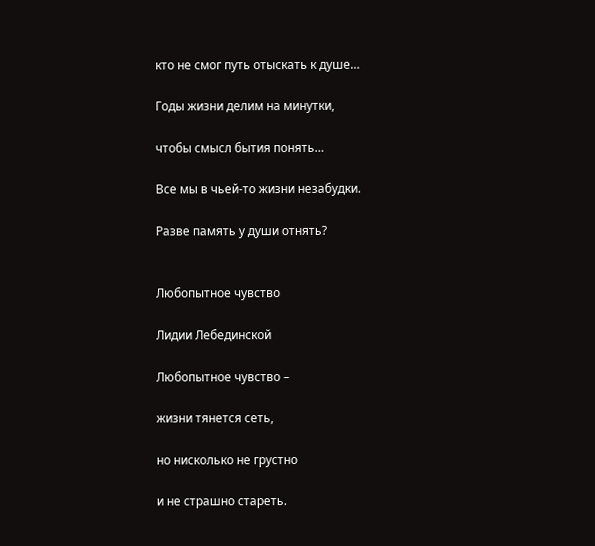кто не смог путь отыскать к душе…

Годы жизни делим на минутки,

чтобы смысл бытия понять…

Все мы в чьей-то жизни незабудки.

Разве память у души отнять?


Любопытное чувство

Лидии Лебединской

Любопытное чувство –

жизни тянется сеть,

но нисколько не грустно

и не страшно стареть.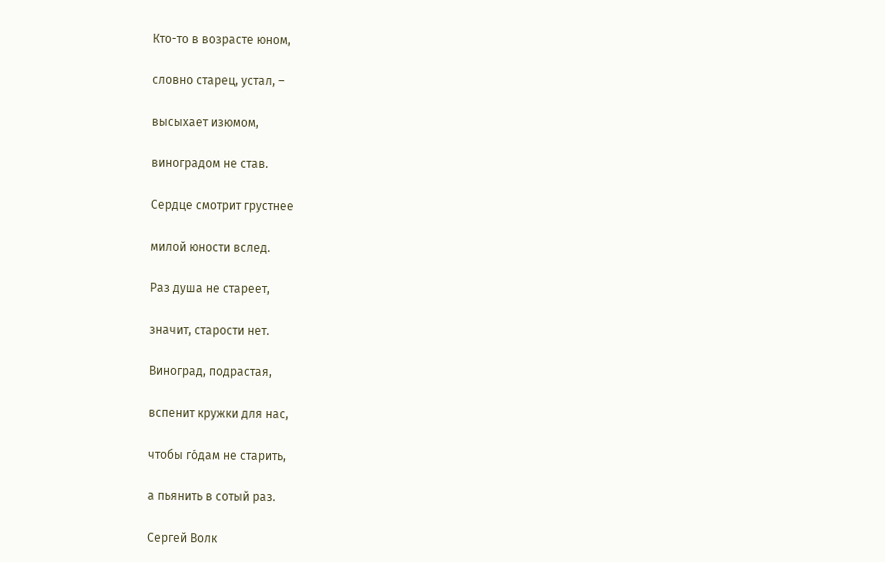Кто-то в возрасте юном,

словно старец, устал, –

высыхает изюмом,

виноградом не став.

Сердце смотрит грустнее

милой юности вслед.

Раз душа не стареет,

значит, старости нет.

Виноград, подрастая,

вспенит кружки для нас,

чтобы го́дам не старить,

а пьянить в сотый раз.

Сергей Волк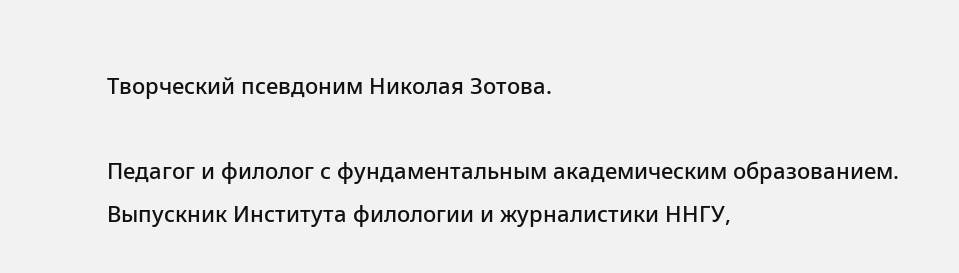Творческий псевдоним Николая Зотова.

Педагог и филолог с фундаментальным академическим образованием. Выпускник Института филологии и журналистики ННГУ,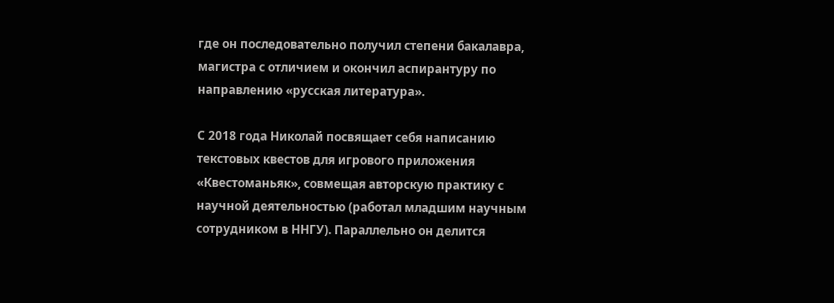где он последовательно получил степени бакалавра, магистра с отличием и окончил аспирантуру по направлению «русская литература».

С 2018 года Николай посвящает себя написанию текстовых квестов для игрового приложения «Квестоманьяк», совмещая авторскую практику с научной деятельностью (работал младшим научным сотрудником в ННГУ). Параллельно он делится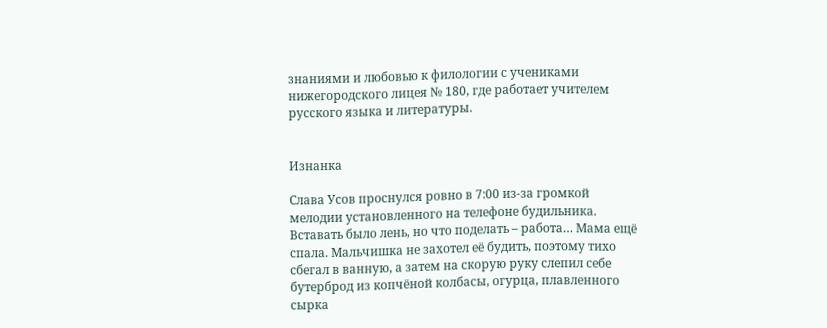знаниями и любовью к филологии с учениками нижегородского лицея № 180, где работает учителем русского языка и литературы.


Изнанка

Слава Усов проснулся ровно в 7:00 из-за громкой мелодии установленного на телефоне будильника. Вставать было лень, но что поделать – работа… Мама ещё спала. Мальчишка не захотел её будить, поэтому тихо сбегал в ванную, а затем на скорую руку слепил себе бутерброд из копчёной колбасы, огурца, плавленного сырка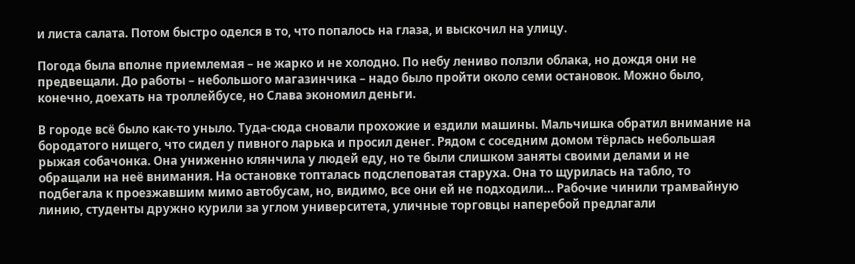и листа салата. Потом быстро оделся в то, что попалось на глаза, и выскочил на улицу.

Погода была вполне приемлемая – не жарко и не холодно. По небу лениво ползли облака, но дождя они не предвещали. До работы – небольшого магазинчика – надо было пройти около семи остановок. Можно было, конечно, доехать на троллейбусе, но Слава экономил деньги.

В городе всё было как-то уныло. Туда-сюда сновали прохожие и ездили машины. Мальчишка обратил внимание на бородатого нищего, что сидел у пивного ларька и просил денег. Рядом с соседним домом тёрлась небольшая рыжая собачонка. Она униженно клянчила у людей еду, но те были слишком заняты своими делами и не обращали на неё внимания. На остановке топталась подслеповатая старуха. Она то щурилась на табло, то подбегала к проезжавшим мимо автобусам, но, видимо, все они ей не подходили… Рабочие чинили трамвайную линию, студенты дружно курили за углом университета, уличные торговцы наперебой предлагали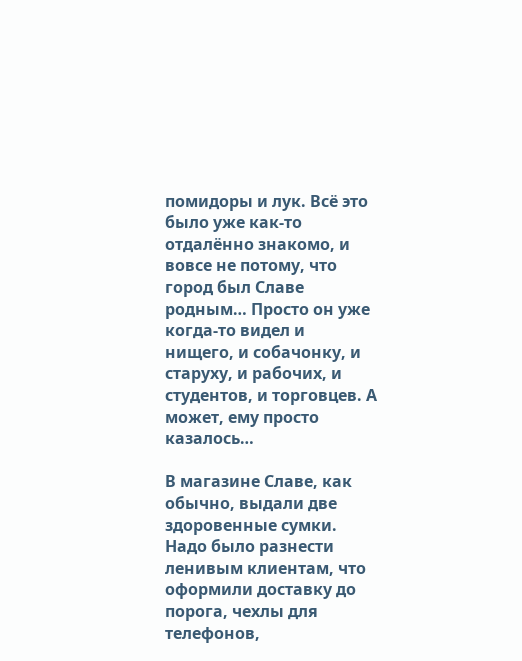помидоры и лук. Всё это было уже как-то отдалённо знакомо, и вовсе не потому, что город был Славе родным… Просто он уже когда-то видел и нищего, и собачонку, и старуху, и рабочих, и студентов, и торговцев. А может, ему просто казалось…

В магазине Славе, как обычно, выдали две здоровенные сумки. Надо было разнести ленивым клиентам, что оформили доставку до порога, чехлы для телефонов,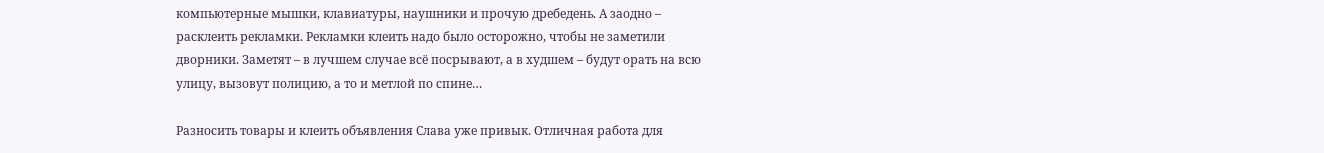компьютерные мышки, клавиатуры, наушники и прочую дребедень. А заодно – расклеить рекламки. Рекламки клеить надо было осторожно, чтобы не заметили дворники. Заметят – в лучшем случае всё посрывают, а в худшем – будут орать на всю улицу, вызовут полицию, а то и метлой по спине…

Разносить товары и клеить объявления Слава уже привык. Отличная работа для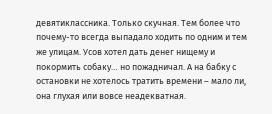девятиклассника. Только скучная. Тем более что почему-то всегда выпадало ходить по одним и тем же улицам. Усов хотел дать денег нищему и покормить собаку… но пожадничал. А на бабку с остановки не хотелось тратить времени – мало ли, она глухая или вовсе неадекватная.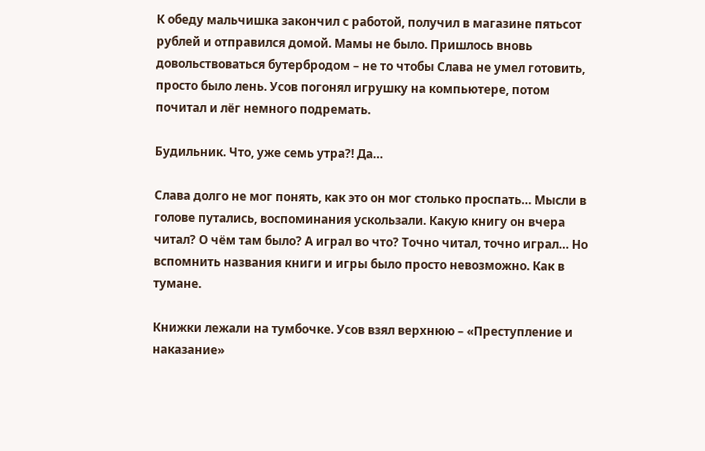К обеду мальчишка закончил с работой, получил в магазине пятьсот рублей и отправился домой. Мамы не было. Пришлось вновь довольствоваться бутербродом – не то чтобы Слава не умел готовить, просто было лень. Усов погонял игрушку на компьютере, потом почитал и лёг немного подремать.

Будильник. Что, уже семь утра?! Да…

Слава долго не мог понять, как это он мог столько проспать… Мысли в голове путались, воспоминания ускользали. Какую книгу он вчера читал? О чём там было? А играл во что? Точно читал, точно играл… Но вспомнить названия книги и игры было просто невозможно. Как в тумане.

Книжки лежали на тумбочке. Усов взял верхнюю – «Преступление и наказание»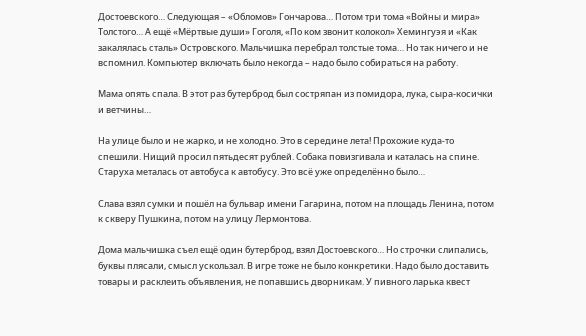Достоевского… Следующая – «Обломов» Гончарова… Потом три тома «Войны и мира» Толстого… А ещё «Мёртвые души» Гоголя, «По ком звонит колокол» Хемингуэя и «Как закалялась сталь» Островского. Мальчишка перебрал толстые тома… Но так ничего и не вспомнил. Компьютер включать было некогда – надо было собираться на работу.

Мама опять спала. В этот раз бутерброд был состряпан из помидора, лука, сыра-косички и ветчины…

На улице было и не жарко, и не холодно. Это в середине лета! Прохожие куда-то спешили. Нищий просил пятьдесят рублей. Собака повизгивала и каталась на спине. Старуха металась от автобуса к автобусу. Это всё уже определённо было…

Слава взял сумки и пошёл на бульвар имени Гагарина, потом на площадь Ленина, потом к скверу Пушкина, потом на улицу Лермонтова.

Дома мальчишка съел ещё один бутерброд, взял Достоевского… Но строчки слипались, буквы плясали, смысл ускользал. В игре тоже не было конкретики. Надо было доставить товары и расклеить объявления, не попавшись дворникам. У пивного ларька квест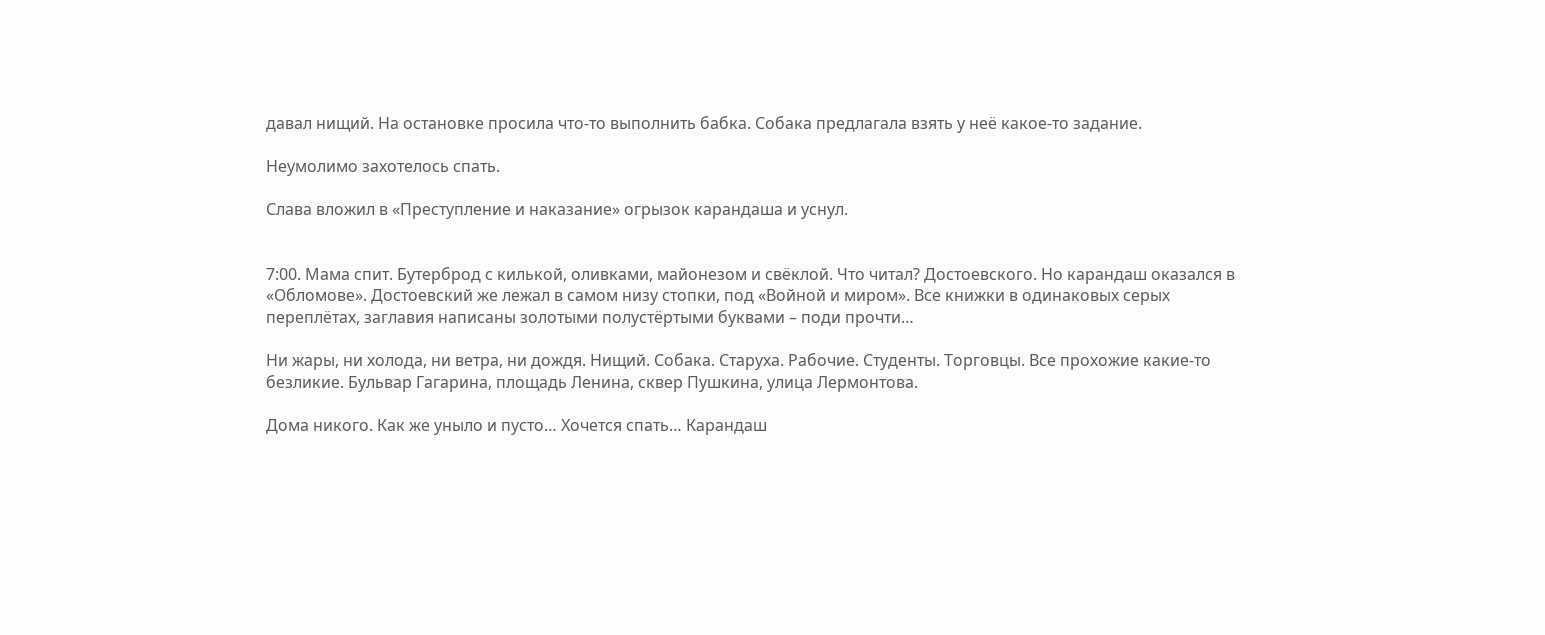давал нищий. На остановке просила что-то выполнить бабка. Собака предлагала взять у неё какое-то задание.

Неумолимо захотелось спать.

Слава вложил в «Преступление и наказание» огрызок карандаша и уснул.


7:00. Мама спит. Бутерброд с килькой, оливками, майонезом и свёклой. Что читал? Достоевского. Но карандаш оказался в «Обломове». Достоевский же лежал в самом низу стопки, под «Войной и миром». Все книжки в одинаковых серых переплётах, заглавия написаны золотыми полустёртыми буквами – поди прочти…

Ни жары, ни холода, ни ветра, ни дождя. Нищий. Собака. Старуха. Рабочие. Студенты. Торговцы. Все прохожие какие-то безликие. Бульвар Гагарина, площадь Ленина, сквер Пушкина, улица Лермонтова.

Дома никого. Как же уныло и пусто… Хочется спать… Карандаш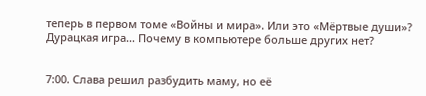теперь в первом томе «Войны и мира». Или это «Мёртвые души»? Дурацкая игра… Почему в компьютере больше других нет?


7:00. Слава решил разбудить маму, но её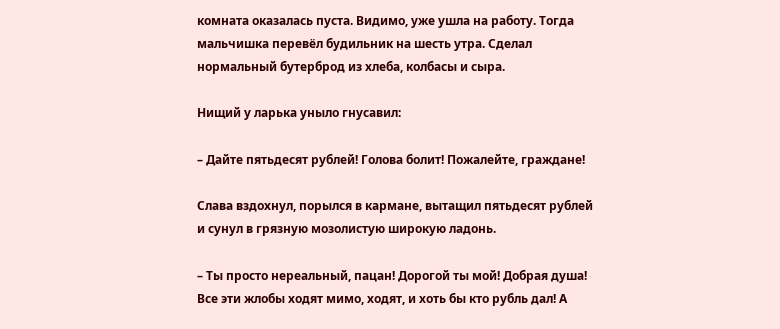комната оказалась пуста. Видимо, уже ушла на работу. Тогда мальчишка перевёл будильник на шесть утра. Сделал нормальный бутерброд из хлеба, колбасы и сыра.

Нищий у ларька уныло гнусавил:

– Дайте пятьдесят рублей! Голова болит! Пожалейте, граждане!

Слава вздохнул, порылся в кармане, вытащил пятьдесят рублей и сунул в грязную мозолистую широкую ладонь.

– Ты просто нереальный, пацан! Дорогой ты мой! Добрая душа! Все эти жлобы ходят мимо, ходят, и хоть бы кто рубль дал! А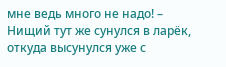мне ведь много не надо! – Нищий тут же сунулся в ларёк, откуда высунулся уже с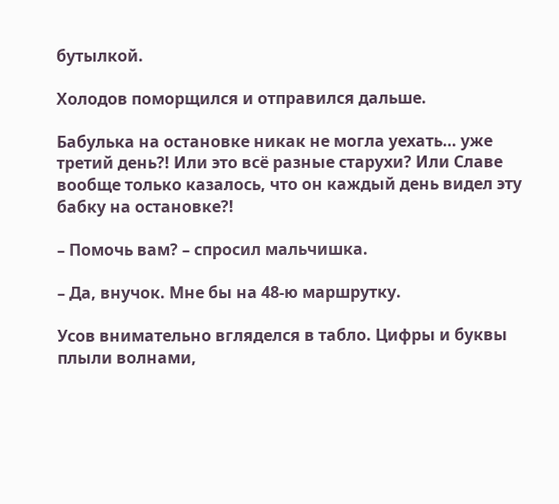бутылкой.

Холодов поморщился и отправился дальше.

Бабулька на остановке никак не могла уехать… уже третий день?! Или это всё разные старухи? Или Славе вообще только казалось, что он каждый день видел эту бабку на остановке?!

– Помочь вам? – спросил мальчишка.

– Да, внучок. Мне бы на 48-ю маршрутку.

Усов внимательно вгляделся в табло. Цифры и буквы плыли волнами,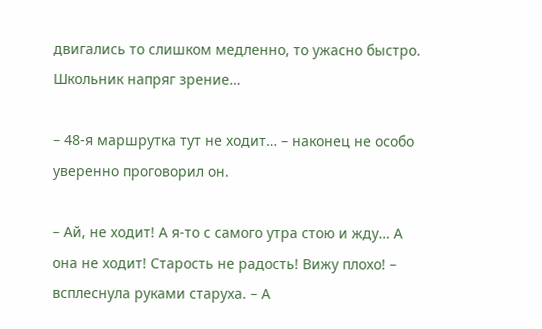двигались то слишком медленно, то ужасно быстро. Школьник напряг зрение…

– 48-я маршрутка тут не ходит… – наконец не особо уверенно проговорил он.

– Ай, не ходит! А я-то с самого утра стою и жду… А она не ходит! Старость не радость! Вижу плохо! – всплеснула руками старуха. – А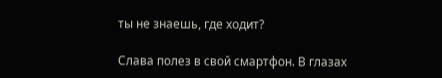ты не знаешь, где ходит?

Слава полез в свой смартфон. В глазах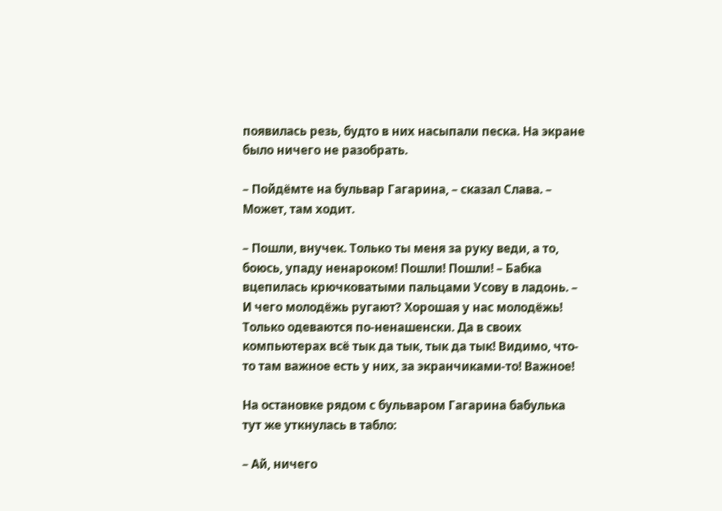появилась резь, будто в них насыпали песка. На экране было ничего не разобрать.

– Пойдёмте на бульвар Гагарина, – сказал Слава. – Может, там ходит.

– Пошли, внучек. Только ты меня за руку веди, а то, боюсь, упаду ненароком! Пошли! Пошли! – Бабка вцепилась крючковатыми пальцами Усову в ладонь. – И чего молодёжь ругают? Хорошая у нас молодёжь! Только одеваются по-ненашенски. Да в своих компьютерах всё тык да тык, тык да тык! Видимо, что-то там важное есть у них, за экранчиками-то! Важное!

На остановке рядом с бульваром Гагарина бабулька тут же уткнулась в табло:

– Ай, ничего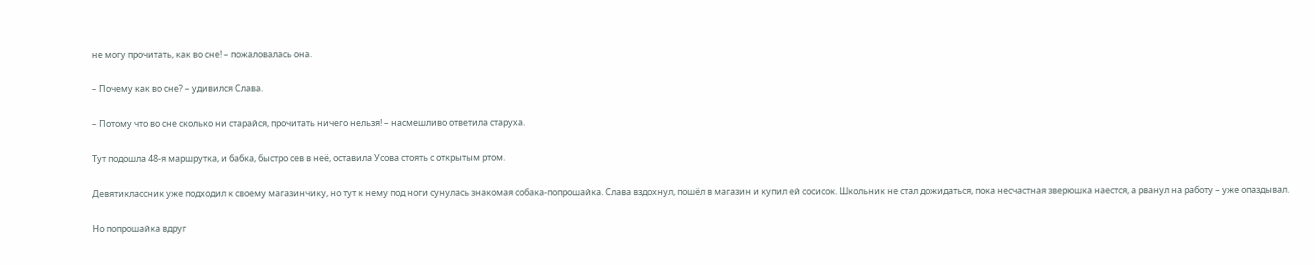не могу прочитать, как во сне! – пожаловалась она.

– Почему как во сне? – удивился Слава.

– Потому что во сне сколько ни старайся, прочитать ничего нельзя! – насмешливо ответила старуха.

Тут подошла 48-я маршрутка, и бабка, быстро сев в неё, оставила Усова стоять с открытым ртом.

Девятиклассник уже подходил к своему магазинчику, но тут к нему под ноги сунулась знакомая собака-попрошайка. Слава вздохнул, пошёл в магазин и купил ей сосисок. Школьник не стал дожидаться, пока несчастная зверюшка наестся, а рванул на работу – уже опаздывал.

Но попрошайка вдруг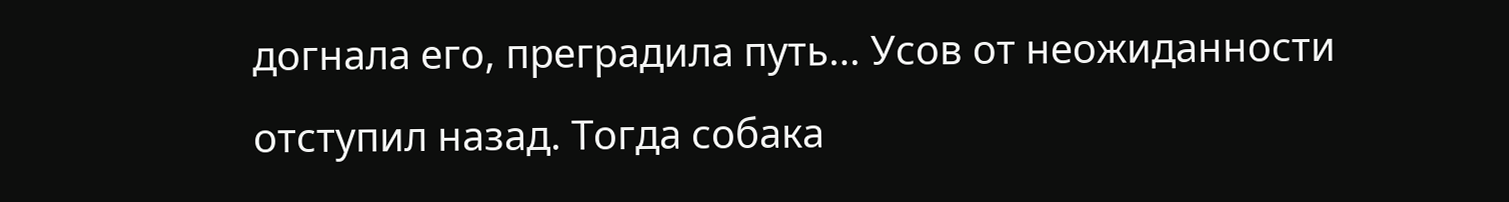догнала его, преградила путь… Усов от неожиданности отступил назад. Тогда собака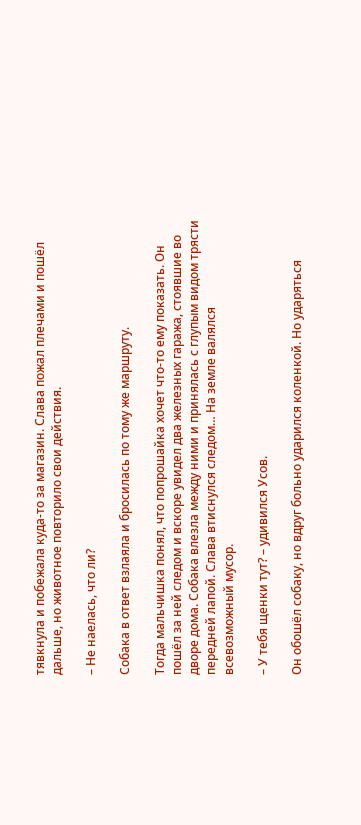тявкнула и побежала куда-то за магазин. Слава пожал плечами и пошёл дальше, но животное повторило свои действия.

– Не наелась, что ли?

Собака в ответ взлаяла и бросилась по тому же маршруту.

Тогда мальчишка понял, что попрошайка хочет что-то ему показать. Он пошёл за ней следом и вскоре увидел два железных гаража, стоявшие во дворе дома. Собака влезла между ними и принялась с глупым видом трясти передней лапой. Слава втиснулся следом… На земле валялся всевозможный мусор.

– У тебя щенки тут? – удивился Усов.

Он обошёл собаку, но вдруг больно ударился коленкой. Но ударяться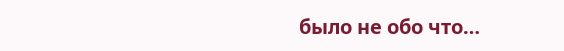было не обо что…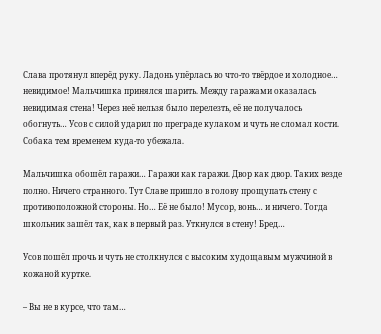Слава протянул вперёд руку. Ладонь упёрлась во что-то твёрдое и холодное… невидимое! Мальчишка принялся шарить. Между гаражами оказалась невидимая стена! Через неё нельзя было перелезть, её не получалось обогнуть… Усов с силой ударил по преграде кулаком и чуть не сломал кости. Собака тем временем куда-то убежала.

Мальчишка обошёл гаражи… Гаражи как гаражи. Двор как двор. Таких везде полно. Ничего странного. Тут Славе пришло в голову прощупать стену с противоположной стороны. Но… Её не было! Мусор, вонь… и ничего. Тогда школьник зашёл так, как в первый раз. Уткнулся в стену! Бред…

Усов пошёл прочь и чуть не столкнулся с высоким худощавым мужчиной в кожаной куртке.

– Вы не в курсе, что там…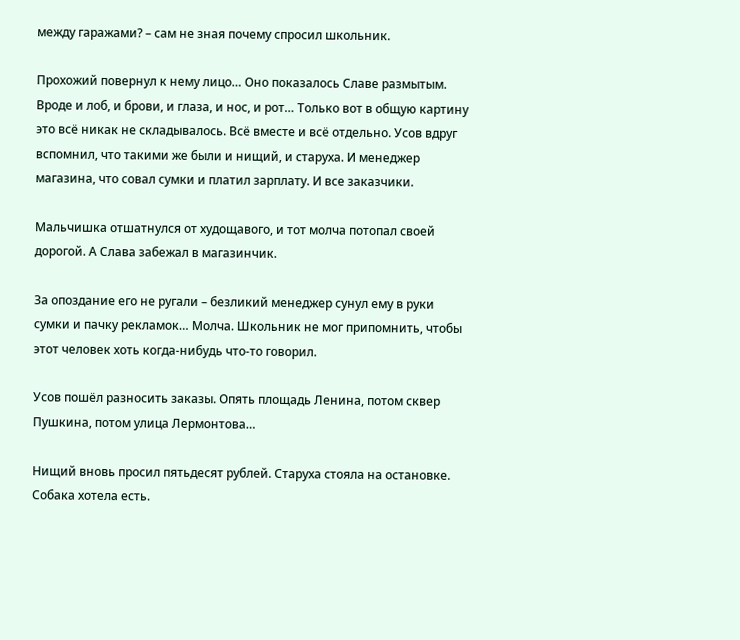между гаражами? – сам не зная почему спросил школьник.

Прохожий повернул к нему лицо… Оно показалось Славе размытым. Вроде и лоб, и брови, и глаза, и нос, и рот… Только вот в общую картину это всё никак не складывалось. Всё вместе и всё отдельно. Усов вдруг вспомнил, что такими же были и нищий, и старуха. И менеджер магазина, что совал сумки и платил зарплату. И все заказчики.

Мальчишка отшатнулся от худощавого, и тот молча потопал своей дорогой. А Слава забежал в магазинчик.

За опоздание его не ругали – безликий менеджер сунул ему в руки сумки и пачку рекламок… Молча. Школьник не мог припомнить, чтобы этот человек хоть когда-нибудь что-то говорил.

Усов пошёл разносить заказы. Опять площадь Ленина, потом сквер Пушкина, потом улица Лермонтова…

Нищий вновь просил пятьдесят рублей. Старуха стояла на остановке. Собака хотела есть.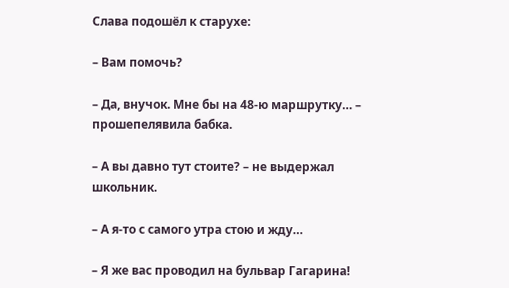Слава подошёл к старухе:

– Вам помочь?

– Да, внучок. Мне бы на 48-ю маршрутку… – прошепелявила бабка.

– А вы давно тут стоите? – не выдержал школьник.

– А я-то с самого утра стою и жду…

– Я же вас проводил на бульвар Гагарина!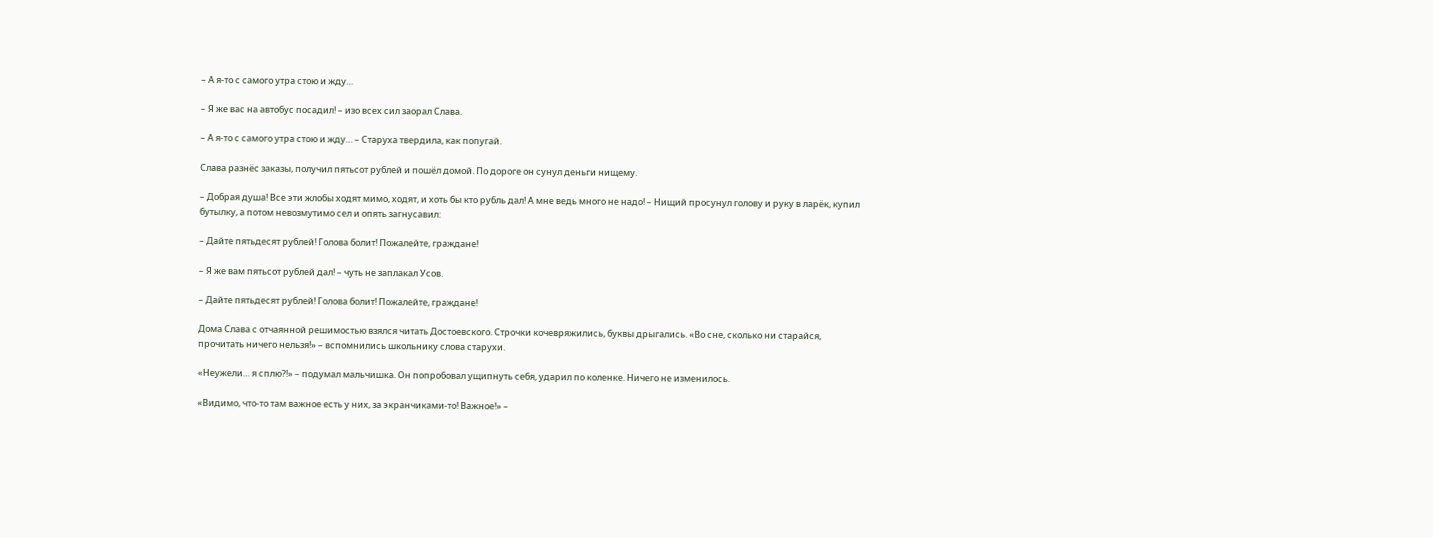– А я-то с самого утра стою и жду…

– Я же вас на автобус посадил! – изо всех сил заорал Слава.

– А я-то с самого утра стою и жду… – Старуха твердила, как попугай.

Слава разнёс заказы, получил пятьсот рублей и пошёл домой. По дороге он сунул деньги нищему.

– Добрая душа! Все эти жлобы ходят мимо, ходят, и хоть бы кто рубль дал! А мне ведь много не надо! – Нищий просунул голову и руку в ларёк, купил бутылку, а потом невозмутимо сел и опять загнусавил:

– Дайте пятьдесят рублей! Голова болит! Пожалейте, граждане!

– Я же вам пятьсот рублей дал! – чуть не заплакал Усов.

– Дайте пятьдесят рублей! Голова болит! Пожалейте, граждане!

Дома Слава с отчаянной решимостью взялся читать Достоевского. Строчки кочевряжились, буквы дрыгались. «Во сне, сколько ни старайся, прочитать ничего нельзя!» – вспомнились школьнику слова старухи.

«Неужели… я сплю?!» – подумал мальчишка. Он попробовал ущипнуть себя, ударил по коленке. Ничего не изменилось.

«Видимо, что-то там важное есть у них, за экранчиками-то! Важное!» –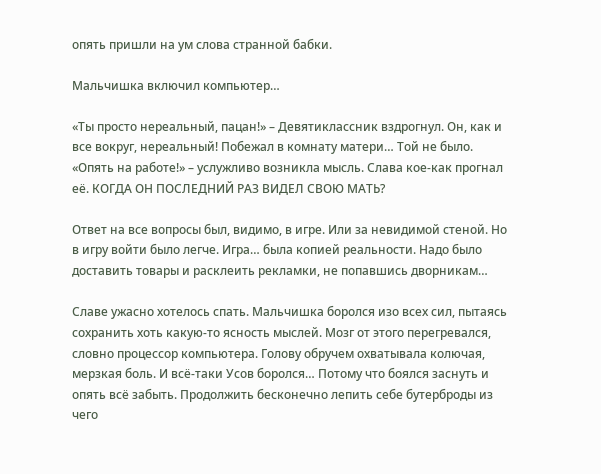опять пришли на ум слова странной бабки.

Мальчишка включил компьютер…

«Ты просто нереальный, пацан!» – Девятиклассник вздрогнул. Он, как и все вокруг, нереальный! Побежал в комнату матери… Той не было. «Опять на работе!» – услужливо возникла мысль. Слава кое-как прогнал её. КОГДА ОН ПОСЛЕДНИЙ РАЗ ВИДЕЛ СВОЮ МАТЬ?

Ответ на все вопросы был, видимо, в игре. Или за невидимой стеной. Но в игру войти было легче. Игра… была копией реальности. Надо было доставить товары и расклеить рекламки, не попавшись дворникам…

Славе ужасно хотелось спать. Мальчишка боролся изо всех сил, пытаясь сохранить хоть какую-то ясность мыслей. Мозг от этого перегревался, словно процессор компьютера. Голову обручем охватывала колючая, мерзкая боль. И всё-таки Усов боролся… Потому что боялся заснуть и опять всё забыть. Продолжить бесконечно лепить себе бутерброды из чего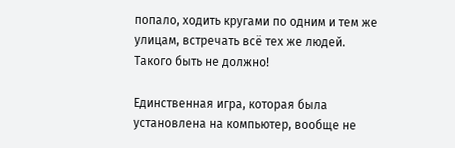попало, ходить кругами по одним и тем же улицам, встречать всё тех же людей. Такого быть не должно!

Единственная игра, которая была установлена на компьютер, вообще не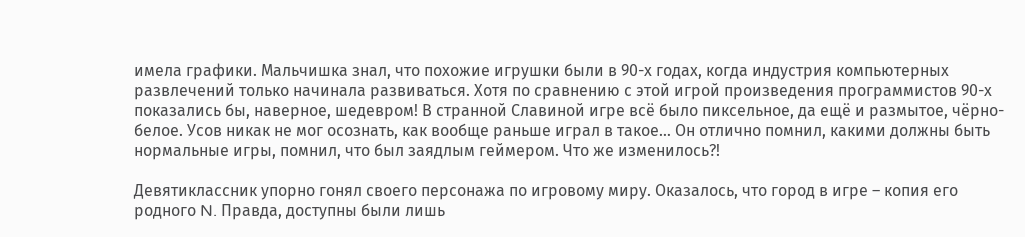имела графики. Мальчишка знал, что похожие игрушки были в 90-х годах, когда индустрия компьютерных развлечений только начинала развиваться. Хотя по сравнению с этой игрой произведения программистов 90-х показались бы, наверное, шедевром! В странной Славиной игре всё было пиксельное, да ещё и размытое, чёрно-белое. Усов никак не мог осознать, как вообще раньше играл в такое… Он отлично помнил, какими должны быть нормальные игры, помнил, что был заядлым геймером. Что же изменилось?!

Девятиклассник упорно гонял своего персонажа по игровому миру. Оказалось, что город в игре – копия его родного N. Правда, доступны были лишь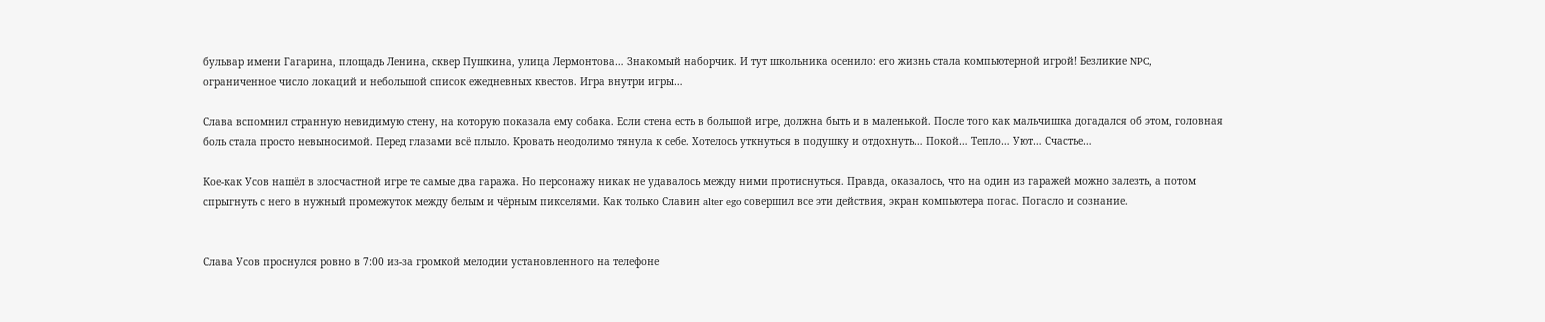бульвар имени Гагарина, площадь Ленина, сквер Пушкина, улица Лермонтова… Знакомый наборчик. И тут школьника осенило: его жизнь стала компьютерной игрой! Безликие NPC, ограниченное число локаций и небольшой список ежедневных квестов. Игра внутри игры…

Слава вспомнил странную невидимую стену, на которую показала ему собака. Если стена есть в большой игре, должна быть и в маленькой. После того как мальчишка догадался об этом, головная боль стала просто невыносимой. Перед глазами всё плыло. Кровать неодолимо тянула к себе. Хотелось уткнуться в подушку и отдохнуть… Покой… Тепло… Уют… Счастье…

Кое-как Усов нашёл в злосчастной игре те самые два гаража. Но персонажу никак не удавалось между ними протиснуться. Правда, оказалось, что на один из гаражей можно залезть, а потом спрыгнуть с него в нужный промежуток между белым и чёрным пикселями. Как только Славин alter ego совершил все эти действия, экран компьютера погас. Погасло и сознание.


Слава Усов проснулся ровно в 7:00 из-за громкой мелодии установленного на телефоне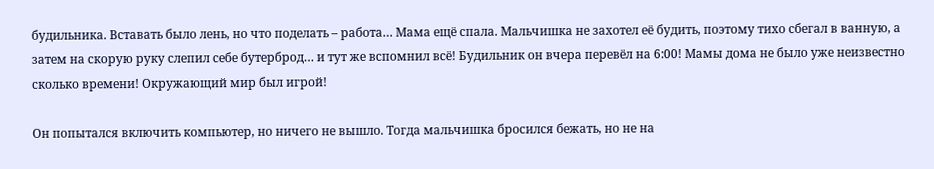будильника. Вставать было лень, но что поделать – работа… Мама ещё спала. Мальчишка не захотел её будить, поэтому тихо сбегал в ванную, а затем на скорую руку слепил себе бутерброд… и тут же вспомнил всё! Будильник он вчера перевёл на 6:00! Мамы дома не было уже неизвестно сколько времени! Окружающий мир был игрой!

Он попытался включить компьютер, но ничего не вышло. Тогда мальчишка бросился бежать, но не на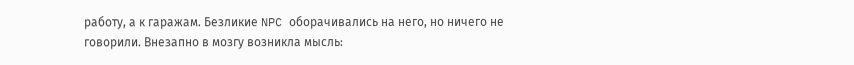работу, а к гаражам. Безликие NPC оборачивались на него, но ничего не говорили. Внезапно в мозгу возникла мысль: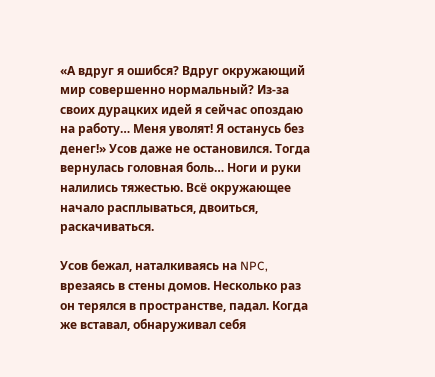«А вдруг я ошибся? Вдруг окружающий мир совершенно нормальный? Из-за своих дурацких идей я сейчас опоздаю на работу… Меня уволят! Я останусь без денег!» Усов даже не остановился. Тогда вернулась головная боль… Ноги и руки налились тяжестью. Всё окружающее начало расплываться, двоиться, раскачиваться.

Усов бежал, наталкиваясь на NPC, врезаясь в стены домов. Несколько раз он терялся в пространстве, падал. Когда же вставал, обнаруживал себя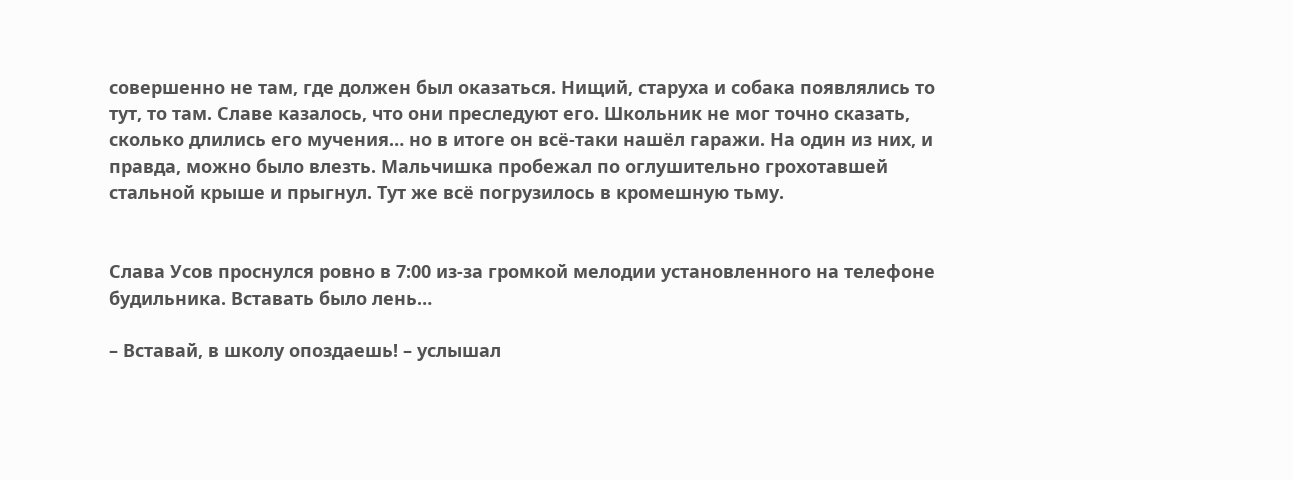совершенно не там, где должен был оказаться. Нищий, старуха и собака появлялись то тут, то там. Славе казалось, что они преследуют его. Школьник не мог точно сказать, сколько длились его мучения… но в итоге он всё-таки нашёл гаражи. На один из них, и правда, можно было влезть. Мальчишка пробежал по оглушительно грохотавшей стальной крыше и прыгнул. Тут же всё погрузилось в кромешную тьму.


Слава Усов проснулся ровно в 7:00 из-за громкой мелодии установленного на телефоне будильника. Вставать было лень…

– Вставай, в школу опоздаешь! – услышал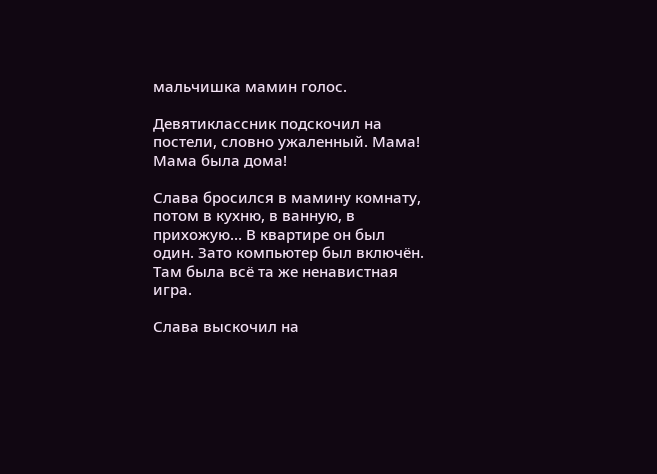мальчишка мамин голос.

Девятиклассник подскочил на постели, словно ужаленный. Мама! Мама была дома!

Слава бросился в мамину комнату, потом в кухню, в ванную, в прихожую… В квартире он был один. Зато компьютер был включён. Там была всё та же ненавистная игра.

Слава выскочил на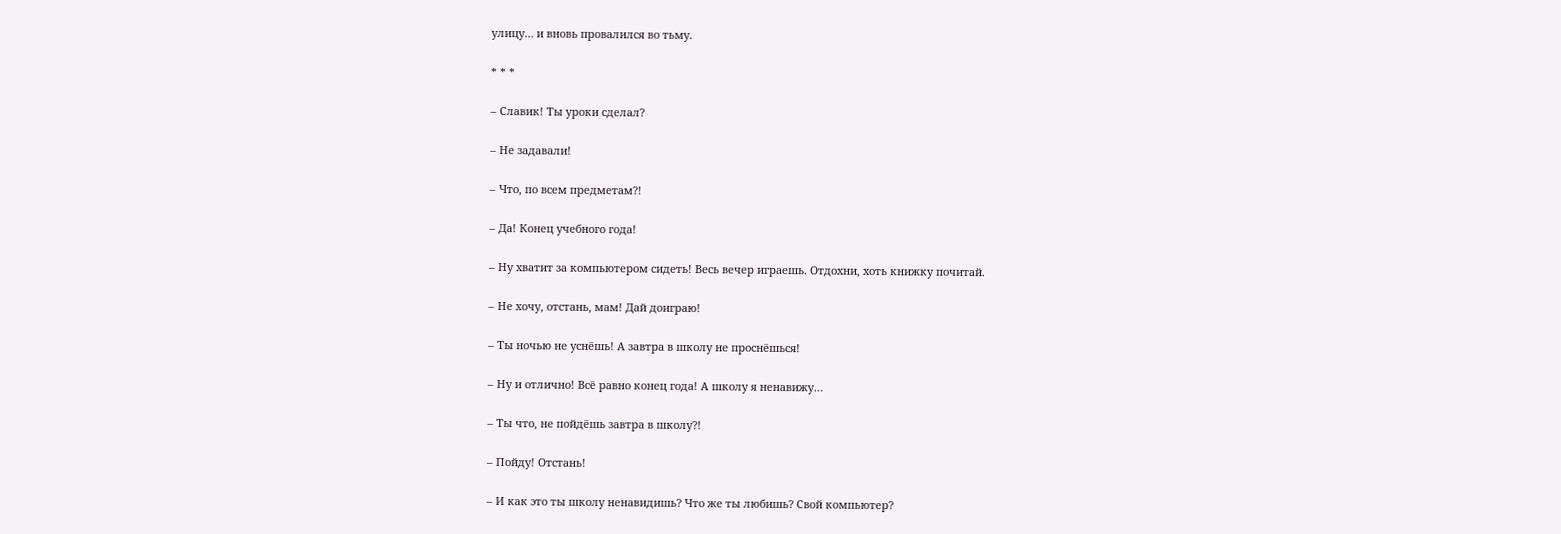улицу… и вновь провалился во тьму.

* * *

– Славик! Ты уроки сделал?

– Не задавали!

– Что, по всем предметам?!

– Да! Конец учебного года!

– Ну хватит за компьютером сидеть! Весь вечер играешь. Отдохни, хоть книжку почитай.

– Не хочу, отстань, мам! Дай доиграю!

– Ты ночью не уснёшь! А завтра в школу не проснёшься!

– Ну и отлично! Всё равно конец года! А школу я ненавижу…

– Ты что, не пойдёшь завтра в школу?!

– Пойду! Отстань!

– И как это ты школу ненавидишь? Что же ты любишь? Свой компьютер?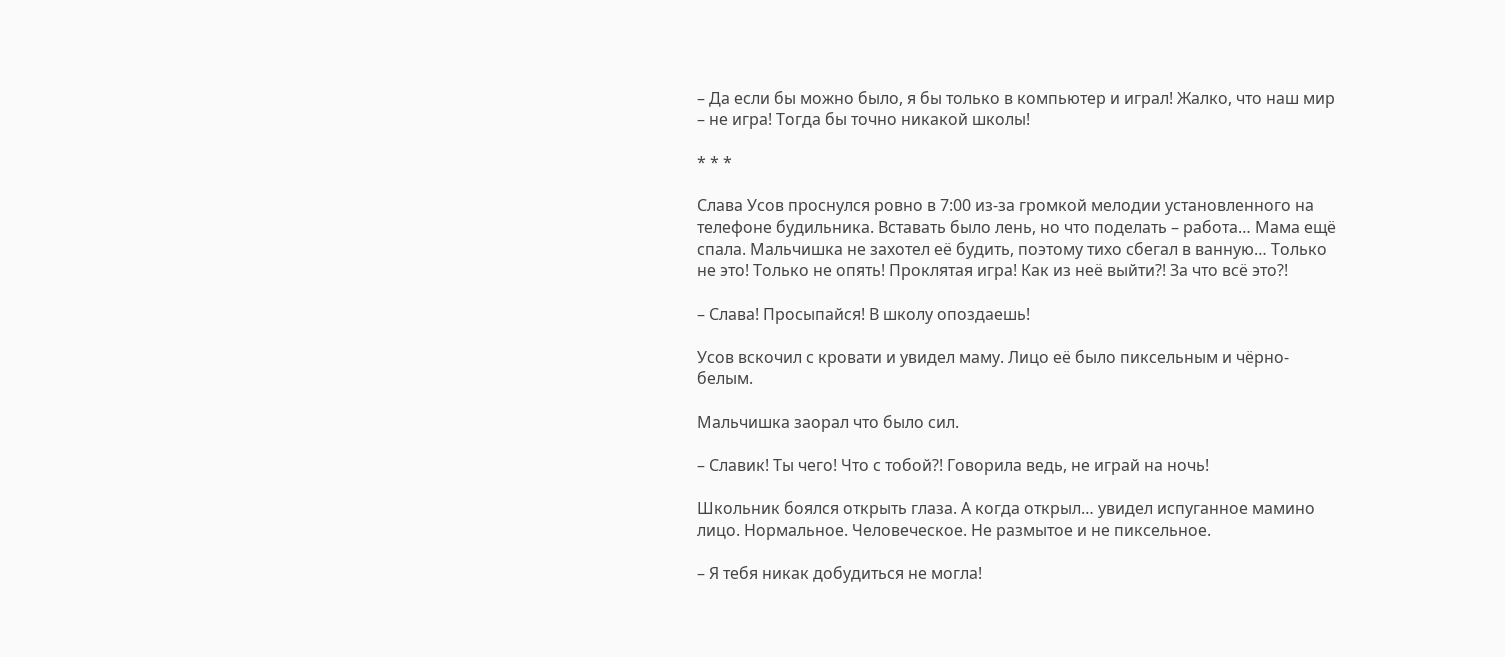– Да если бы можно было, я бы только в компьютер и играл! Жалко, что наш мир – не игра! Тогда бы точно никакой школы!

* * *

Слава Усов проснулся ровно в 7:00 из-за громкой мелодии установленного на телефоне будильника. Вставать было лень, но что поделать – работа… Мама ещё спала. Мальчишка не захотел её будить, поэтому тихо сбегал в ванную… Только не это! Только не опять! Проклятая игра! Как из неё выйти?! За что всё это?!

– Слава! Просыпайся! В школу опоздаешь!

Усов вскочил с кровати и увидел маму. Лицо её было пиксельным и чёрно-белым.

Мальчишка заорал что было сил.

– Славик! Ты чего! Что с тобой?! Говорила ведь, не играй на ночь!

Школьник боялся открыть глаза. А когда открыл… увидел испуганное мамино лицо. Нормальное. Человеческое. Не размытое и не пиксельное.

– Я тебя никак добудиться не могла!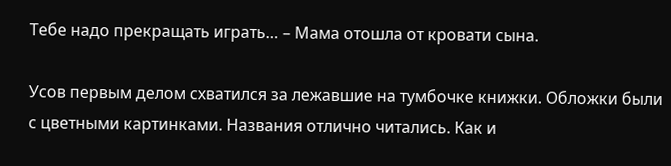Тебе надо прекращать играть… – Мама отошла от кровати сына.

Усов первым делом схватился за лежавшие на тумбочке книжки. Обложки были с цветными картинками. Названия отлично читались. Как и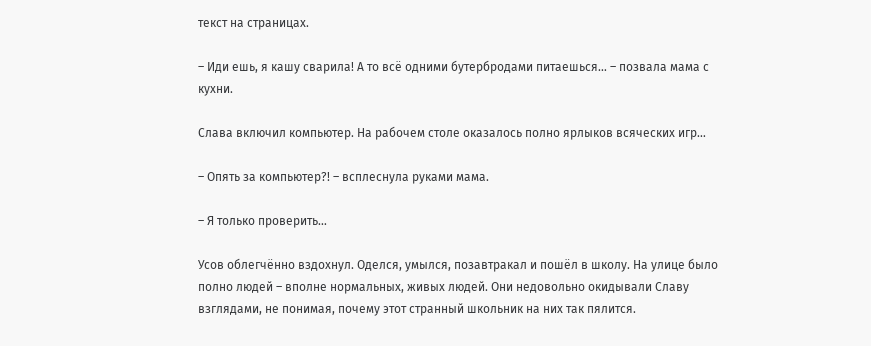текст на страницах.

– Иди ешь, я кашу сварила! А то всё одними бутербродами питаешься… – позвала мама с кухни.

Слава включил компьютер. На рабочем столе оказалось полно ярлыков всяческих игр…

– Опять за компьютер?! – всплеснула руками мама.

– Я только проверить…

Усов облегчённо вздохнул. Оделся, умылся, позавтракал и пошёл в школу. На улице было полно людей – вполне нормальных, живых людей. Они недовольно окидывали Славу взглядами, не понимая, почему этот странный школьник на них так пялится.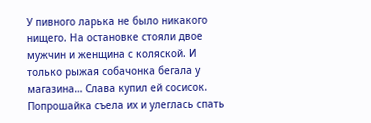У пивного ларька не было никакого нищего. На остановке стояли двое мужчин и женщина с коляской. И только рыжая собачонка бегала у магазина… Слава купил ей сосисок. Попрошайка съела их и улеглась спать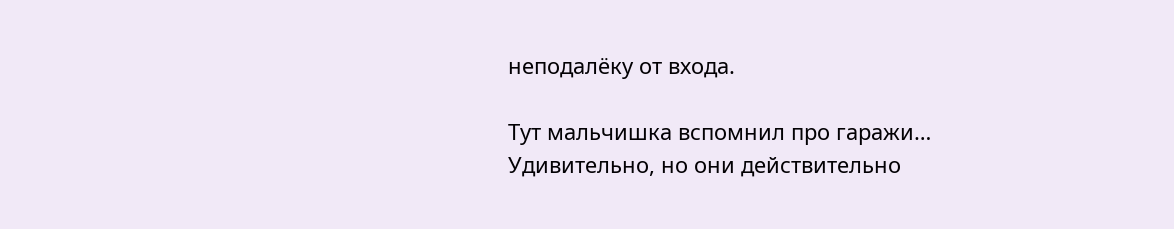неподалёку от входа.

Тут мальчишка вспомнил про гаражи… Удивительно, но они действительно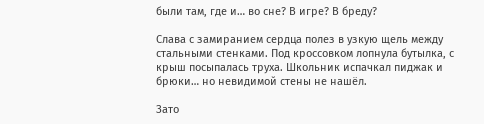были там, где и… во сне? В игре? В бреду?

Слава с замиранием сердца полез в узкую щель между стальными стенками. Под кроссовком лопнула бутылка, с крыш посыпалась труха. Школьник испачкал пиджак и брюки… но невидимой стены не нашёл.

Зато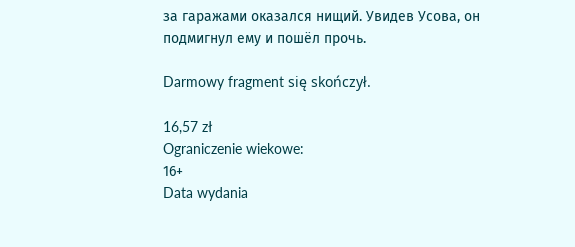за гаражами оказался нищий. Увидев Усова, он подмигнул ему и пошёл прочь.

Darmowy fragment się skończył.

16,57 zł
Ograniczenie wiekowe:
16+
Data wydania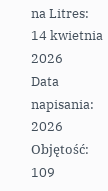na Litres:
14 kwietnia 2026
Data napisania:
2026
Objętość:
109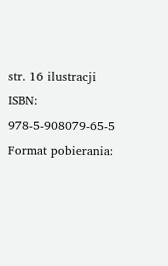str. 16 ilustracji
ISBN:
978-5-908079-65-5
Format pobierania: